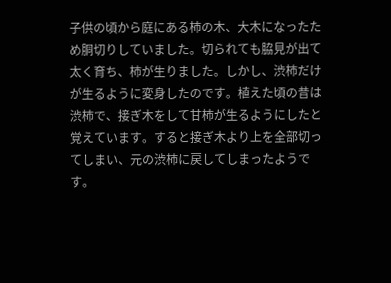子供の頃から庭にある柿の木、大木になったため胴切りしていました。切られても脇見が出て太く育ち、柿が生りました。しかし、渋柿だけが生るように変身したのです。植えた頃の昔は渋柿で、接ぎ木をして甘柿が生るようにしたと覚えています。すると接ぎ木より上を全部切ってしまい、元の渋柿に戻してしまったようです。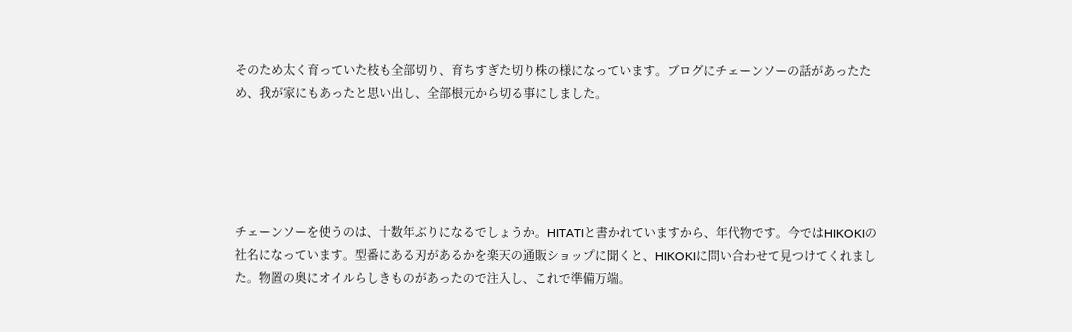そのため太く育っていた枝も全部切り、育ちすぎた切り株の様になっています。ブログにチェーンソーの話があったため、我が家にもあったと思い出し、全部根元から切る事にしました。





チェーンソーを使うのは、十数年ぶりになるでしょうか。HITATIと書かれていますから、年代物です。今ではHIKOKIの社名になっています。型番にある刃があるかを楽天の通販ショップに聞くと、HIKOKIに問い合わせて見つけてくれました。物置の奥にオイルらしきものがあったので注入し、これで準備万端。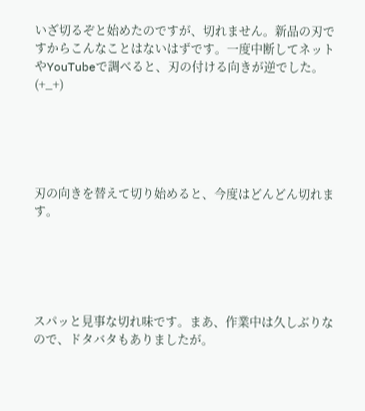いざ切るぞと始めたのですが、切れません。新品の刃ですからこんなことはないはずです。一度中断してネットやYouTubeで調べると、刃の付ける向きが逆でした。(+_+)





刃の向きを替えて切り始めると、今度はどんどん切れます。





スパッと見事な切れ味です。まあ、作業中は久しぶりなので、ドタバタもありましたが。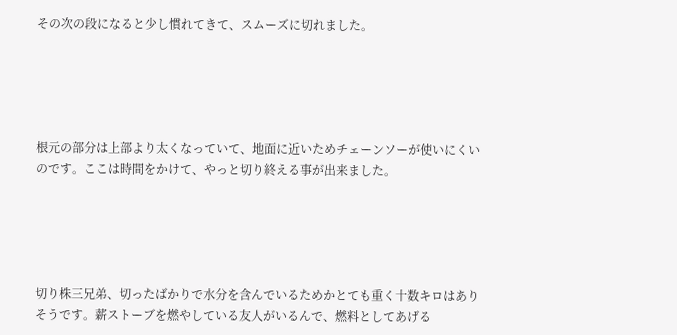その次の段になると少し慣れてきて、スムーズに切れました。





根元の部分は上部より太くなっていて、地面に近いためチェーンソーが使いにくいのです。ここは時間をかけて、やっと切り終える事が出来ました。





切り株三兄弟、切ったばかりで水分を含んでいるためかとても重く十数キロはありそうです。薪ストーブを燃やしている友人がいるんで、燃料としてあげる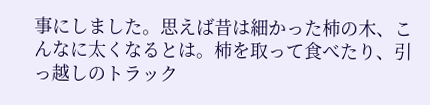事にしました。思えば昔は細かった柿の木、こんなに太くなるとは。柿を取って食べたり、引っ越しのトラック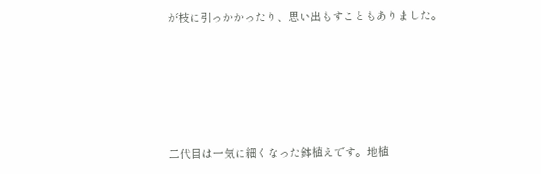が枝に引っかかったり、思い出もすこともありました。





二代目は一気に細くなった鉢植えです。地植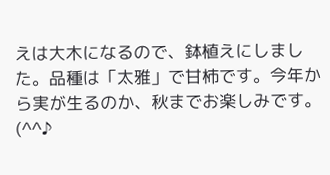えは大木になるので、鉢植えにしました。品種は「太雅」で甘柿です。今年から実が生るのか、秋までお楽しみです。(^^♪